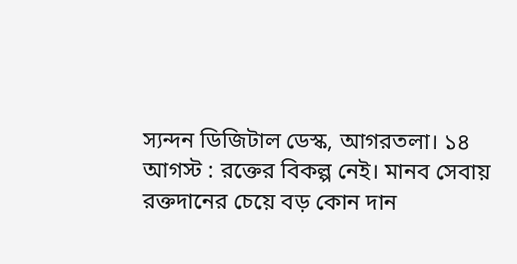স্যন্দন ডিজিটাল ডেস্ক, আগরতলা। ১৪ আগস্ট : রক্তের বিকল্প নেই। মানব সেবায় রক্তদানের চেয়ে বড় কোন দান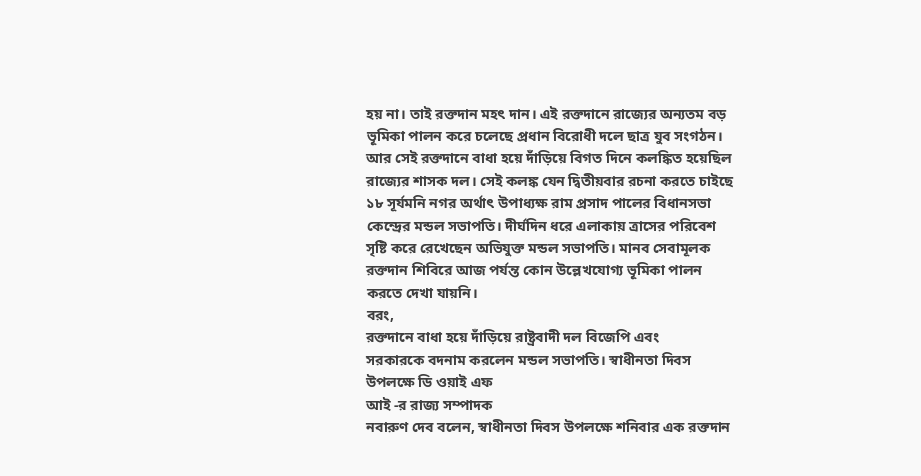হয় না। তাই রক্তদান মহৎ দান। এই রক্তদানে রাজ্যের অন্যতম বড় ভূমিকা পালন করে চলেছে প্রধান বিরোধী দলে ছাত্র যুব সংগঠন। আর সেই রক্তদানে বাধা হয়ে দাঁড়িয়ে বিগত দিনে কলঙ্কিত হয়েছিল রাজ্যের শাসক দল। সেই কলঙ্ক যেন দ্বিতীয়বার রচনা করতে চাইছে ১৮ সূর্যমনি নগর অর্থাৎ উপাধ্যক্ষ রাম প্রসাদ পালের বিধানসভা কেন্দ্রের মন্ডল সভাপতি। দীর্ঘদিন ধরে এলাকায় ত্রাসের পরিবেশ সৃষ্টি করে রেখেছেন অভিযুক্ত মন্ডল সভাপতি। মানব সেবামূলক রক্তদান শিবিরে আজ পর্যন্ত কোন উল্লেখযোগ্য ভূমিকা পালন করতে দেখা যায়নি।
বরং,
রক্তদানে বাধা হয়ে দাঁড়িয়ে রাষ্ট্রবাদী দল বিজেপি এবং
সরকারকে বদনাম করলেন মন্ডল সভাপতি। স্বাধীনতা দিবস উপলক্ষে ডি ওয়াই এফ
আই -র রাজ্য সম্পাদক
নবারুণ দেব বলেন, স্বাধীনতা দিবস উপলক্ষে শনিবার এক রক্তদান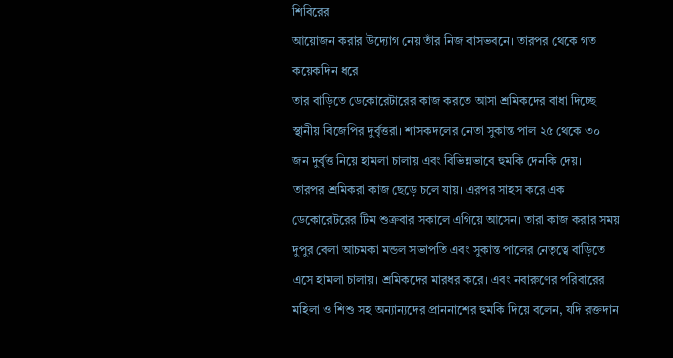শিবিরের
আয়োজন করার উদ্যোগ নেয় তাঁর নিজ বাসভবনে। তারপর থেকে গত কয়েকদিন ধরে
তার বাড়িতে ডেকোরেটারের কাজ করতে আসা শ্রমিকদের বাধা দিচ্ছে স্থানীয় বিজেপির দুর্বৃত্তরা। শাসকদলের নেতা সুকান্ত পাল ২৫ থেকে ৩০
জন দুর্বৃত্ত নিয়ে হামলা চালায় এবং বিভিন্নভাবে হুমকি দেনকি দেয়।
তারপর শ্রমিকরা কাজ ছেড়ে চলে যায়। এরপর সাহস করে এক ডেকোরেটরের টিম শুক্রবার সকালে এগিয়ে আসেন। তারা কাজ করার সময় দুপুর বেলা আচমকা মন্ডল সভাপতি এবং সুকান্ত পালের নেতৃত্বে বাড়িতে এসে হামলা চালায়। শ্রমিকদের মারধর করে। এবং নবারুণের পরিবারের মহিলা ও শিশু সহ অন্যান্যদের প্রাননাশের হুমকি দিয়ে বলেন, যদি রক্তদান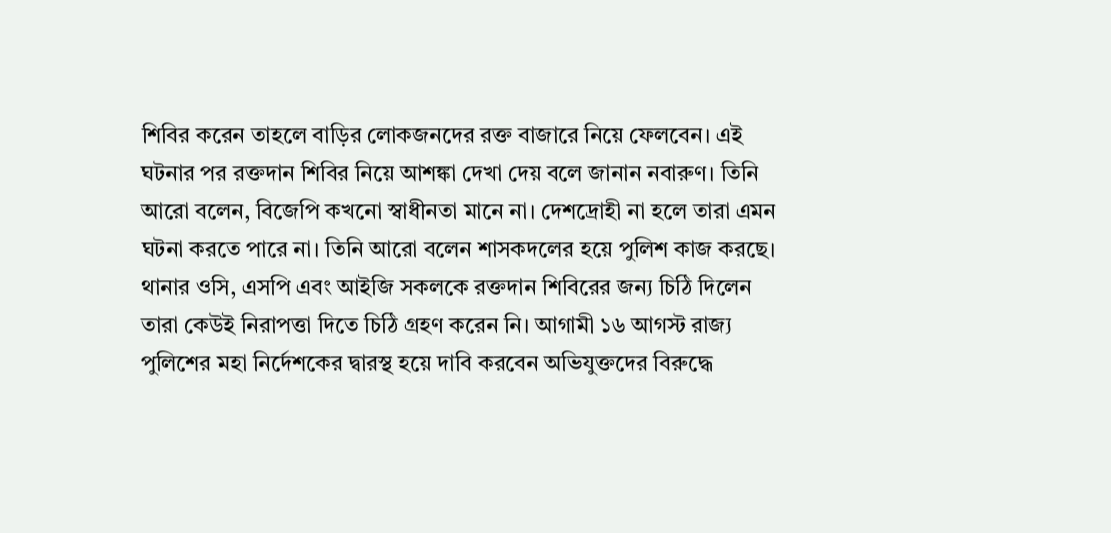শিবির করেন তাহলে বাড়ির লোকজনদের রক্ত বাজারে নিয়ে ফেলবেন। এই ঘটনার পর রক্তদান শিবির নিয়ে আশঙ্কা দেখা দেয় বলে জানান নবারুণ। তিনি আরো বলেন, বিজেপি কখনো স্বাধীনতা মানে না। দেশদ্রোহী না হলে তারা এমন ঘটনা করতে পারে না। তিনি আরো বলেন শাসকদলের হয়ে পুলিশ কাজ করছে। থানার ওসি, এসপি এবং আইজি সকলকে রক্তদান শিবিরের জন্য চিঠি দিলেন তারা কেউই নিরাপত্তা দিতে চিঠি গ্রহণ করেন নি। আগামী ১৬ আগস্ট রাজ্য পুলিশের মহা নির্দেশকের দ্বারস্থ হয়ে দাবি করবেন অভিযুক্তদের বিরুদ্ধে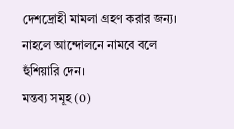দেশদ্রোহী মামলা গ্রহণ করার জন্য। নাহলে আন্দোলনে নামবে বলে হুঁশিয়ারি দেন।
মন্তব্য সমূহ (0)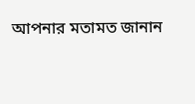আপনার মতামত জানান